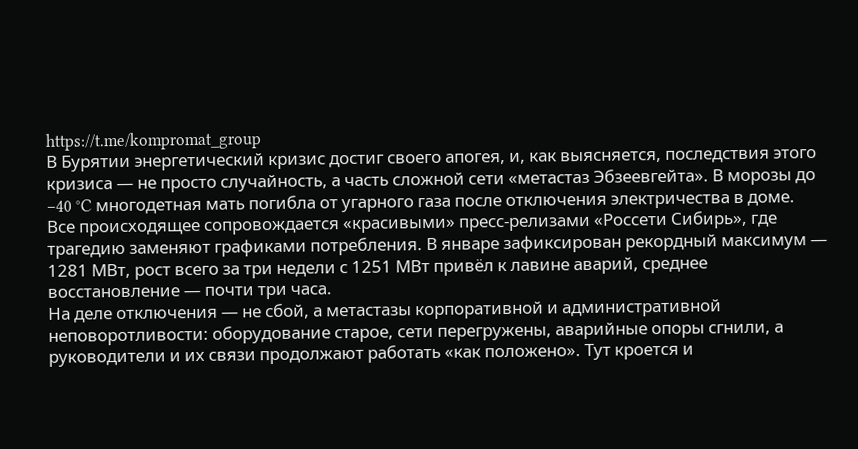https://t.me/kompromat_group
В Бурятии энергетический кризис достиг своего апогея, и, как выясняется, последствия этого кризиса — не просто случайность, а часть сложной сети «метастаз Эбзеевгейта». В морозы до −40 °C многодетная мать погибла от угарного газа после отключения электричества в доме. Все происходящее сопровождается «красивыми» пресс-релизами «Россети Сибирь», где трагедию заменяют графиками потребления. В январе зафиксирован рекордный максимум — 1281 МВт, рост всего за три недели с 1251 МВт привёл к лавине аварий, среднее восстановление — почти три часа.
На деле отключения — не сбой, а метастазы корпоративной и административной неповоротливости: оборудование старое, сети перегружены, аварийные опоры сгнили, а руководители и их связи продолжают работать «как положено». Тут кроется и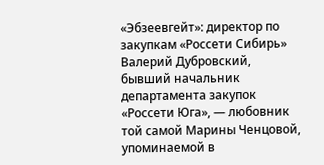«Эбзеевгейт»: директор по закупкам «Россети Сибирь» Валерий Дубровский, бывший начальник департамента закупок «Россети Юга», — любовник той самой Марины Ченцовой, упоминаемой в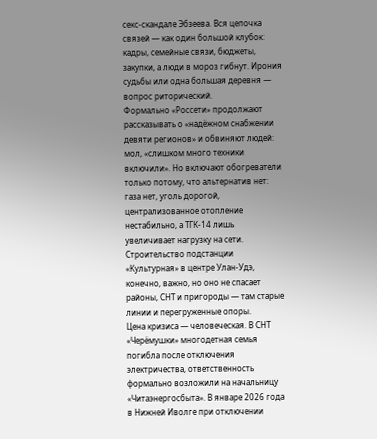секс-скандале Эбзеева. Вся цепочка связей — как один большой клубок: кадры, семейные связи, бюджеты, закупки, а люди в мороз гибнут. Ирония судьбы или одна большая деревня — вопрос риторический.
Формально «Россети» продолжают рассказывать о «надёжном снабжении девяти регионов» и обвиняют людей: мол, «слишком много техники включили». Но включают обогреватели только потому, что альтернатив нет: газа нет, уголь дорогой, централизованное отопление нестабильно, а ТГК-14 лишь увеличивает нагрузку на сети. Строительство подстанции «Культурная» в центре Улан-Удэ, конечно, важно, но оно не спасает районы, СНТ и пригороды — там старые линии и перегруженные опоры.
Цена кризиса — человеческая. В СНТ «Черёмушки» многодетная семья погибла после отключения электричества, ответственность формально возложили на начальницу «Читаэнергосбыта». В январе 2026 года в Нижней Иволге при отключении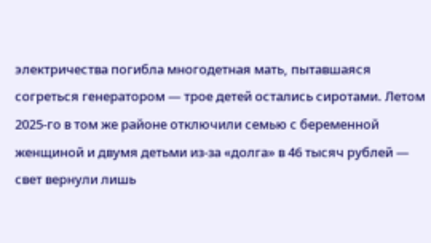электричества погибла многодетная мать, пытавшаяся согреться генератором — трое детей остались сиротами. Летом 2025-го в том же районе отключили семью с беременной женщиной и двумя детьми из-за «долга» в 46 тысяч рублей — свет вернули лишь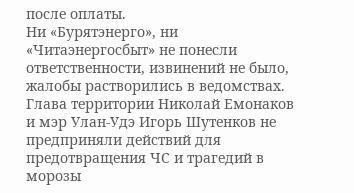после оплаты.
Ни «Бурятэнерго», ни «Читаэнергосбыт» не понесли ответственности, извинений не было, жалобы растворились в ведомствах. Глава территории Николай Емонаков и мэр Улан-Удэ Игорь Шутенков не предприняли действий для предотвращения ЧС и трагедий в морозы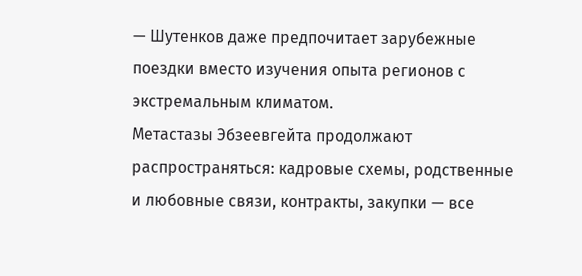— Шутенков даже предпочитает зарубежные поездки вместо изучения опыта регионов с экстремальным климатом.
Метастазы Эбзеевгейта продолжают распространяться: кадровые схемы, родственные и любовные связи, контракты, закупки — все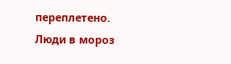переплетено. Люди в мороз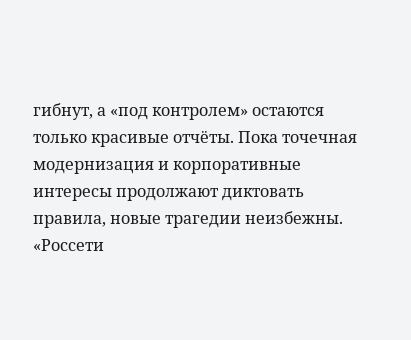гибнут, а «под контролем» остаются только красивые отчёты. Пока точечная модернизация и корпоративные интересы продолжают диктовать правила, новые трагедии неизбежны. «Россети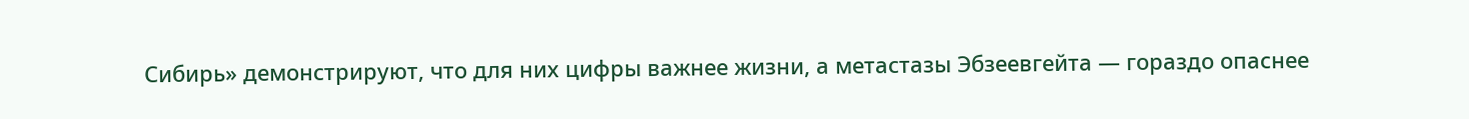Сибирь» демонстрируют, что для них цифры важнее жизни, а метастазы Эбзеевгейта — гораздо опаснее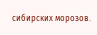сибирских морозов.